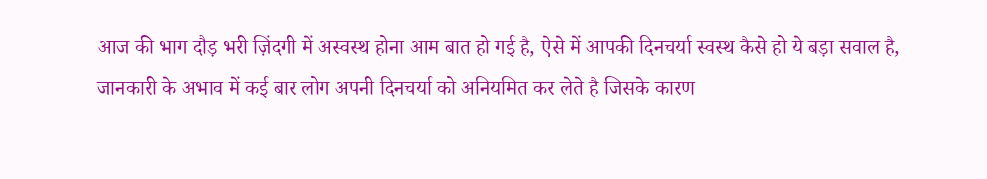आज की भाग दौड़ भरी ज़िंदगी में अस्वस्थ होना आम बात हो गई है, ऐसे में आपकी दिनचर्या स्वस्थ कैसे हो ये बड़ा सवाल है, जानकारी के अभाव में कई बार लोग अपनी दिनचर्या को अनियमित कर लेते है जिसके कारण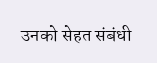उनको सेहत संबंधी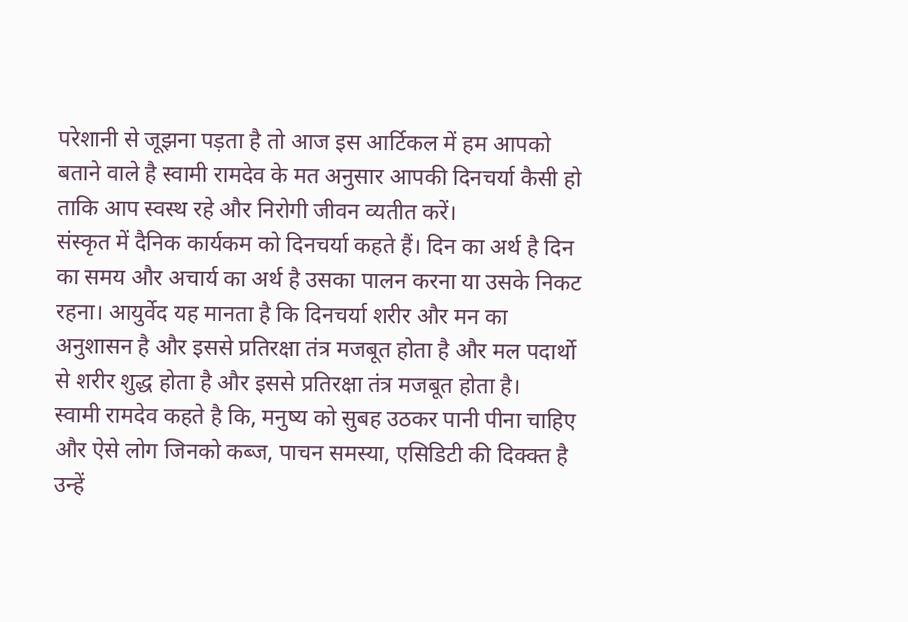परेशानी से जूझना पड़ता है तो आज इस आर्टिकल में हम आपको बताने वाले है स्वामी रामदेव के मत अनुसार आपकी दिनचर्या कैसी हो ताकि आप स्वस्थ रहे और निरोगी जीवन व्यतीत करें।
संस्कृत में दैनिक कार्यकम को दिनचर्या कहते हैं। दिन का अर्थ है दिन का समय और अचार्य का अर्थ है उसका पालन करना या उसके निकट रहना। आयुर्वेद यह मानता है कि दिनचर्या शरीर और मन का अनुशासन है और इससे प्रतिरक्षा तंत्र मजबूत होता है और मल पदार्थो से शरीर शुद्ध होता है और इससे प्रतिरक्षा तंत्र मजबूत होता है।
स्वामी रामदेव कहते है कि, मनुष्य को सुबह उठकर पानी पीना चाहिए और ऐसे लोग जिनको कब्ज, पाचन समस्या, एसिडिटी की दिक्क्त है उन्हें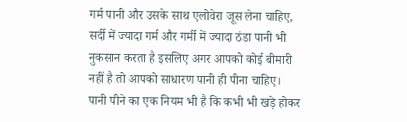गर्म पानी और उसके साथ एलोवेरा जूस लेना चाहिए, सर्दी में ज्यादा गर्म और गर्मी में ज्यादा ठंडा पानी भी नुकसान करता है इसलिए अगर आपको कोई बीमारी नहीं है तो आपको साधारण पानी ही पीना चाहिए।
पानी पीने का एक नियम भी है कि कभी भी खड़े होकर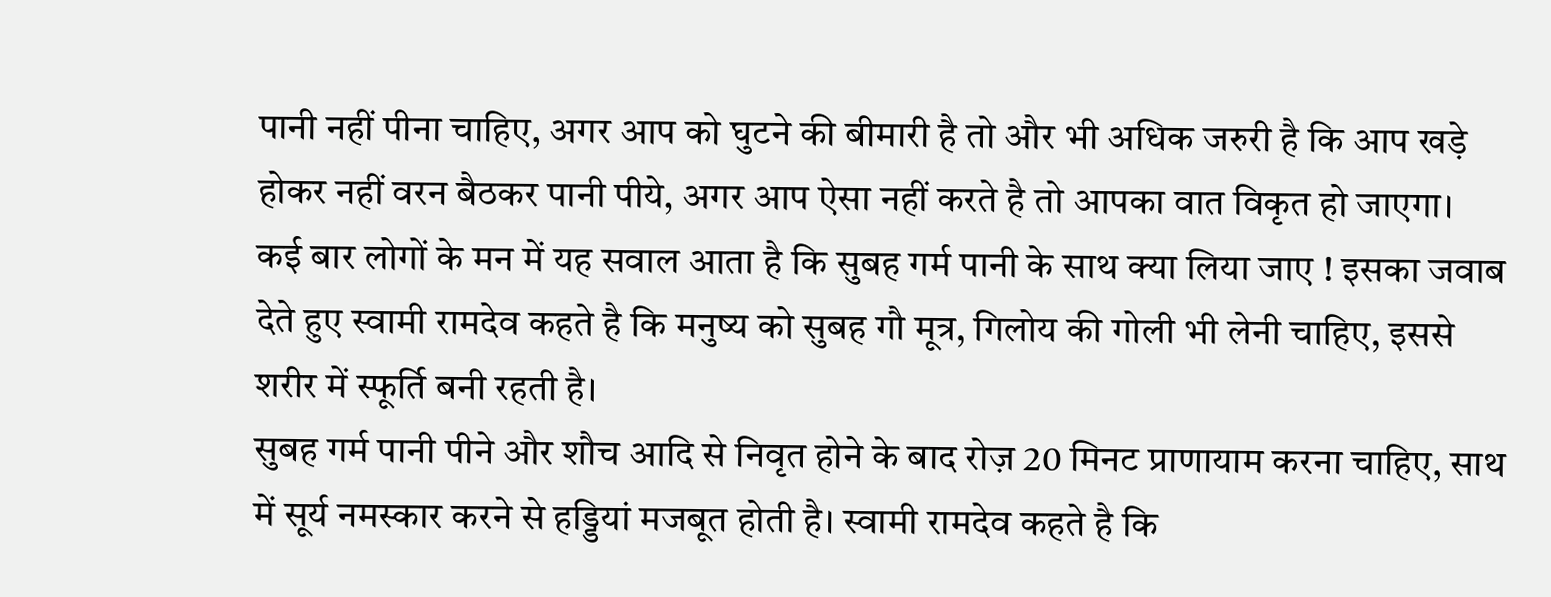पानी नहीं पीना चाहिए, अगर आप को घुटने की बीमारी है तो और भी अधिक जरुरी है कि आप खड़े होकर नहीं वरन बैठकर पानी पीये, अगर आप ऐसा नहीं करते है तो आपका वात विकृत हो जाएगा।
कई बार लोगों के मन में यह सवाल आता है कि सुबह गर्म पानी के साथ क्या लिया जाए ! इसका जवाब देते हुए स्वामी रामदेव कहते है कि मनुष्य को सुबह गौ मूत्र, गिलोय की गोली भी लेनी चाहिए, इससे शरीर में स्फूर्ति बनी रहती है।
सुबह गर्म पानी पीने और शौच आदि से निवृत होने के बाद रोज़ 20 मिनट प्राणायाम करना चाहिए, साथ में सूर्य नमस्कार करने से हड्डियां मजबूत होती है। स्वामी रामदेव कहते है कि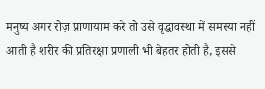मनुष्य अगर रोज़ प्राणायाम करे तो उसे वृद्धावस्था में समस्या नहीं आती है शरीर की प्रतिरक्षा प्रणाली भी बेहतर होती है, इससे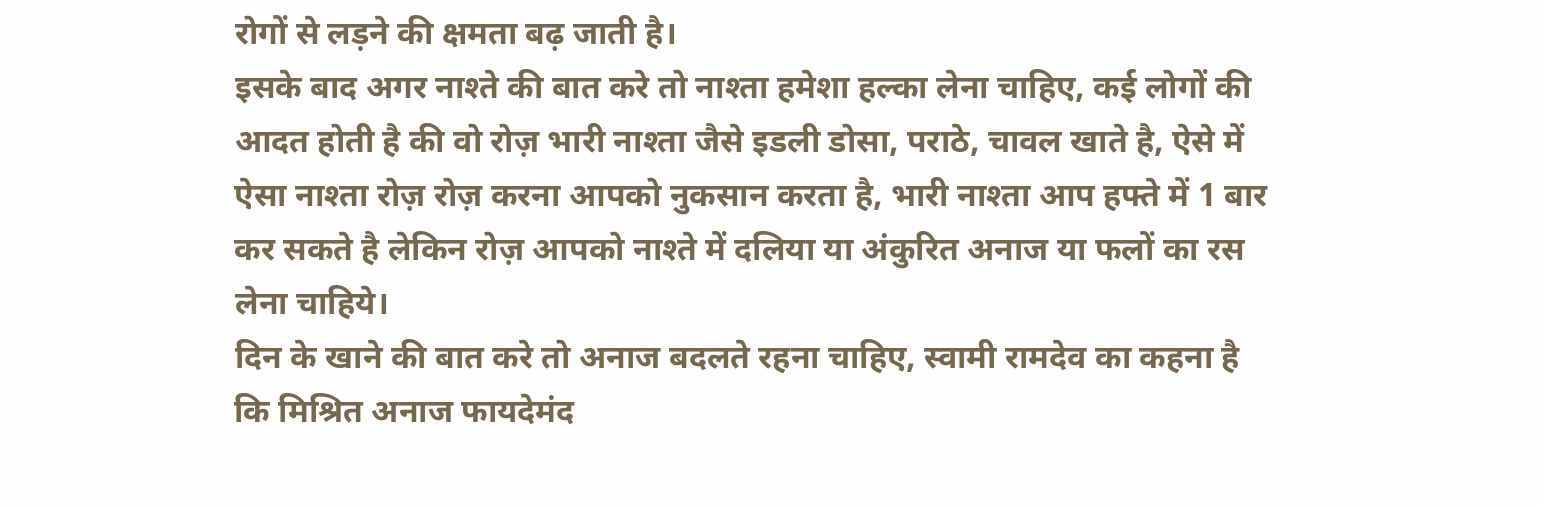रोगों से लड़ने की क्षमता बढ़ जाती है।
इसके बाद अगर नाश्ते की बात करे तो नाश्ता हमेशा हल्का लेना चाहिए, कई लोगों की आदत होती है की वो रोज़ भारी नाश्ता जैसे इडली डोसा, पराठे, चावल खाते है, ऐसे में ऐसा नाश्ता रोज़ रोज़ करना आपको नुकसान करता है, भारी नाश्ता आप हफ्ते में 1 बार कर सकते है लेकिन रोज़ आपको नाश्ते में दलिया या अंकुरित अनाज या फलों का रस लेना चाहिये।
दिन के खाने की बात करे तो अनाज बदलते रहना चाहिए, स्वामी रामदेव का कहना है कि मिश्रित अनाज फायदेमंद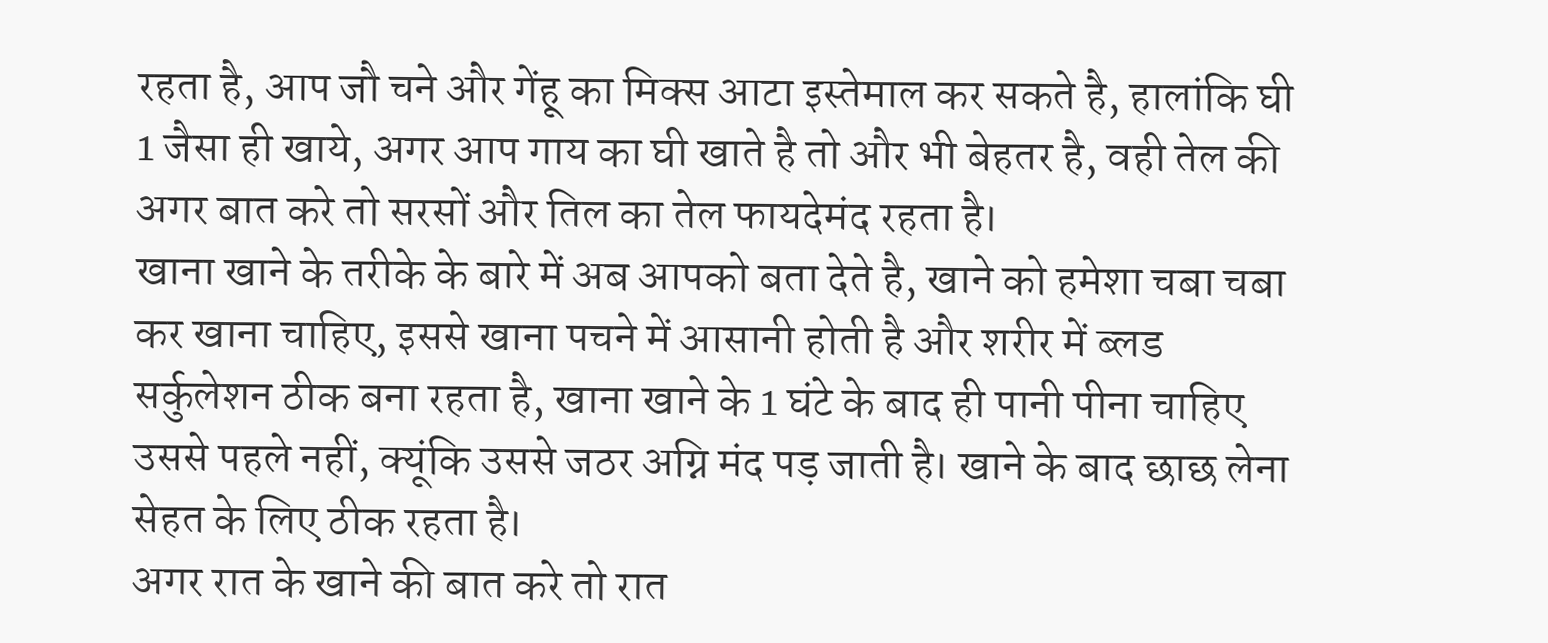रहता है, आप जौ चने और गेंहू का मिक्स आटा इस्तेमाल कर सकते है, हालांकि घी 1 जैसा ही खाये, अगर आप गाय का घी खाते है तो और भी बेहतर है, वही तेल की अगर बात करे तो सरसों और तिल का तेल फायदेमंद रहता है।
खाना खाने के तरीके के बारे में अब आपको बता देते है, खाने को हमेशा चबा चबा कर खाना चाहिए, इससे खाना पचने में आसानी होती है और शरीर में ब्लड सर्कुलेशन ठीक बना रहता है, खाना खाने के 1 घंटे के बाद ही पानी पीना चाहिए उससे पहले नहीं, क्यूंकि उससे जठर अग्नि मंद पड़ जाती है। खाने के बाद छाछ लेना सेहत के लिए ठीक रहता है।
अगर रात के खाने की बात करे तो रात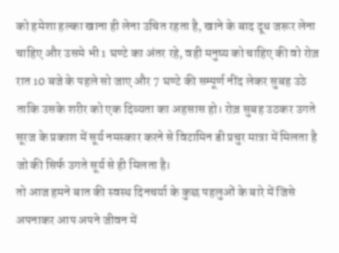को हमेशा हल्का खाना ही लेना उचित रहता है, खाने के बाद दूध जरूर लेना चाहिए और उसमे भी 1 घण्टे का अंतर रहे, वही मनुष्य को चाहिए की वो रोज़ रात 10 बजे के पहले सो जाए और 7 घण्टे की सम्पूर्ण नींद लेकर सुबह उठे ताकि उसके शरीर को एक दिव्यता का अहसास हो। रोज़ सुबह उठकर उगते सूरज के प्रकाश में सूर्य नमस्कार करने से विटामिन डी प्रचुर मात्रा में मिलता है जो की सिर्फ उगते सूर्य से ही मिलता है।
तो आज हमने बात की स्वस्थ दिनचर्या के कुछ पहलुओं के बारे में जिसे अपनाकर आप अपने जीवन में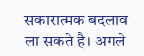सकारात्मक बदलाव ला सकते है। अगले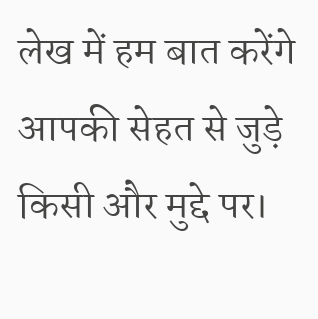लेख में हम बात करेंगे आपकी सेहत से जुड़े किसी और मुद्दे पर।